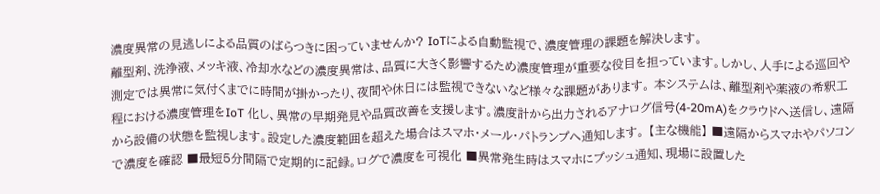濃度異常の見逃しによる品質のばらつきに困っていませんか? IoTによる自動監視で、濃度管理の課題を解決します。
離型剤、洗浄液、メッキ液、冷却水などの濃度異常は、品質に大きく影響するため濃度管理が重要な役目を担っています。しかし、人手による巡回や測定では異常に気付くまでに時間が掛かったり、夜間や休日には監視できないなど様々な課題があります。 本システムは、離型剤や薬液の希釈工程における濃度管理をIoT 化し、異常の早期発見や品質改善を支援します。濃度計から出力されるアナログ信号(4-20mA)をクラウドへ送信し、遠隔から設備の状態を監視します。設定した濃度範囲を超えた場合はスマホ・メール・パトランプへ通知します。 【主な機能】 ■遠隔からスマホやパソコンで濃度を確認 ■最短5分間隔で定期的に記録。ログで濃度を可視化 ■異常発生時はスマホにプッシュ通知、現場に設置した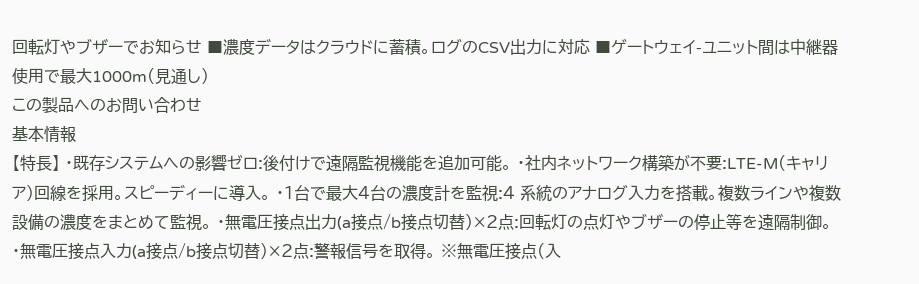回転灯やブザーでお知らせ ■濃度データはクラウドに蓄積。ログのCSV出力に対応 ■ゲートウェイ-ユニット間は中継器使用で最大1000m(見通し)
この製品へのお問い合わせ
基本情報
【特長】 ・既存システムへの影響ゼロ:後付けで遠隔監視機能を追加可能。 ・社内ネットワーク構築が不要:LTE-M(キャリア)回線を採用。スピーディーに導入。 ・1台で最大4台の濃度計を監視:4 系統のアナログ入力を搭載。複数ラインや複数設備の濃度をまとめて監視。 ・無電圧接点出力(a接点/b接点切替)×2点:回転灯の点灯やブザーの停止等を遠隔制御。 ・無電圧接点入力(a接点/b接点切替)×2点:警報信号を取得。 ※無電圧接点(入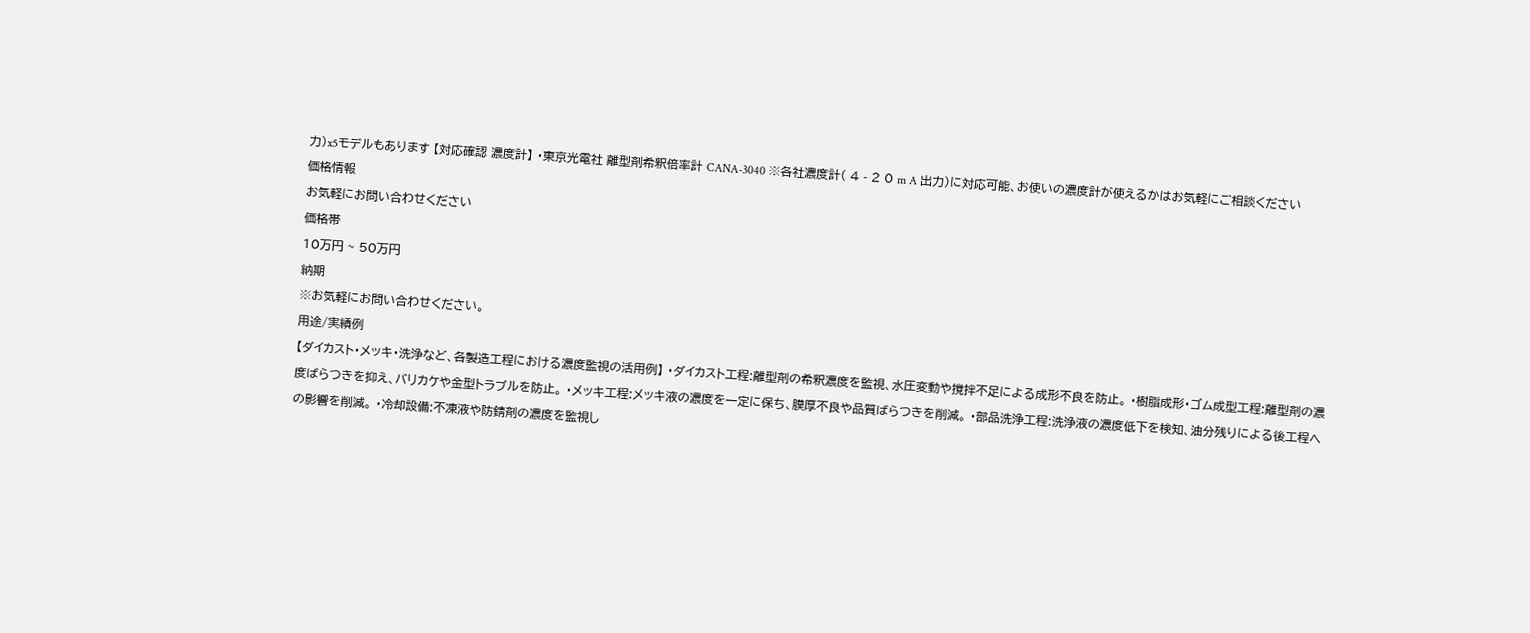力)x5モデルもあります 【対応確認 濃度計】 ・東京光電社 離型剤希釈倍率計 CANA-3040 ※各社濃度計( 4 - 2 0 m A 出力)に対応可能、お使いの濃度計が使えるかはお気軽にご相談ください
価格情報
お気軽にお問い合わせください
価格帯
10万円 ~ 50万円
納期
※お気軽にお問い合わせください。
用途/実績例
【ダイカスト・メッキ・洗浄など、各製造工程における濃度監視の活用例】 ・ダイカスト工程:離型剤の希釈濃度を監視、水圧変動や撹拌不足による成形不良を防止。 ・樹脂成形・ゴム成型工程:離型剤の濃度ばらつきを抑え、バリカケや金型トラブルを防止。 ・メッキ工程:メッキ液の濃度を一定に保ち、膜厚不良や品質ばらつきを削減。 ・部品洗浄工程:洗浄液の濃度低下を検知、油分残りによる後工程への影響を削減。 ・冷却設備:不凍液や防錆剤の濃度を監視し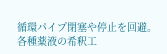循環パイプ閉塞や停止を回避。 各種薬液の希釈工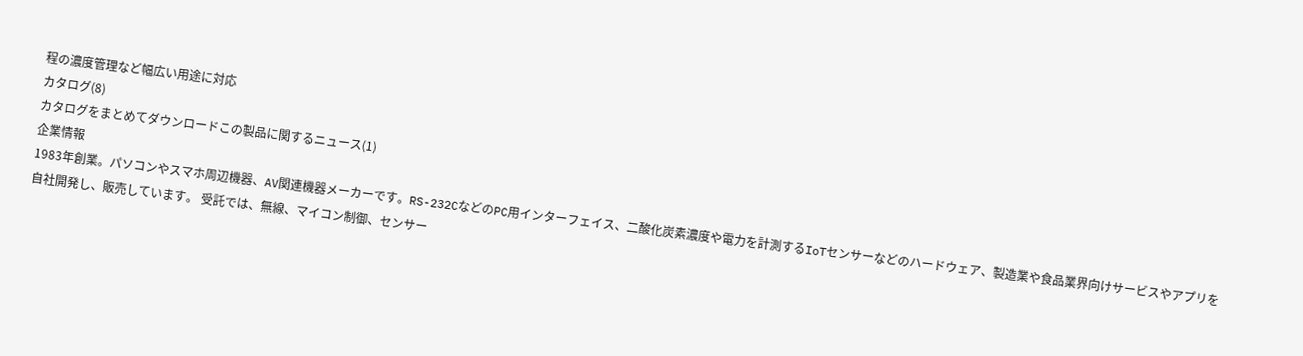程の濃度管理など幅広い用途に対応
カタログ(8)
カタログをまとめてダウンロードこの製品に関するニュース(1)
企業情報
1983年創業。パソコンやスマホ周辺機器、AV関連機器メーカーです。RS-232CなどのPC用インターフェイス、二酸化炭素濃度や電力を計測するIoTセンサーなどのハードウェア、製造業や食品業界向けサービスやアプリを自社開発し、販売しています。 受託では、無線、マイコン制御、センサー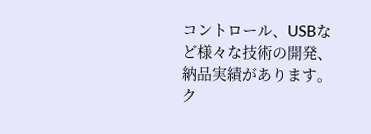コントロール、USBなど様々な技術の開発、納品実績があります。ク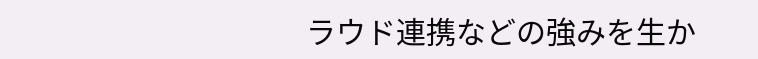ラウド連携などの強みを生か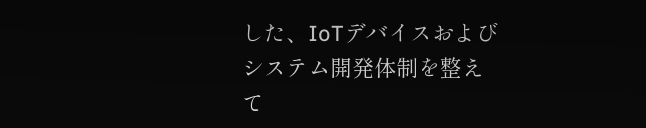した、IoTデバイスおよびシステム開発体制を整えて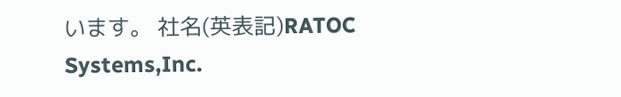います。 社名(英表記)RATOC Systems,Inc.